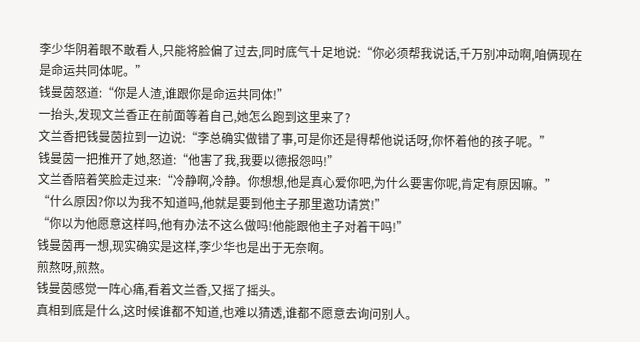李少华阴着眼不敢看人,只能将脸偏了过去,同时底气十足地说:“你必须帮我说话,千万别冲动啊,咱俩现在是命运共同体呢。”
钱曼茵怒道:“你是人渣,谁跟你是命运共同体!”
一抬头,发现文兰香正在前面等着自己,她怎么跑到这里来了?
文兰香把钱曼茵拉到一边说:“李总确实做错了事,可是你还是得帮他说话呀,你怀着他的孩子呢。”
钱曼茵一把推开了她,怒道:“他害了我,我要以德报怨吗!”
文兰香陪着笑脸走过来:“冷静啊,冷静。你想想,他是真心爱你吧,为什么要害你呢,肯定有原因嘛。”
“什么原因?你以为我不知道吗,他就是要到他主子那里邀功请赏!”
“你以为他愿意这样吗,他有办法不这么做吗!他能跟他主子对着干吗!”
钱曼茵再一想,现实确实是这样,李少华也是出于无奈啊。
煎熬呀,煎熬。
钱曼茵感觉一阵心痛,看着文兰香,又摇了摇头。
真相到底是什么,这时候谁都不知道,也难以猜透,谁都不愿意去询问别人。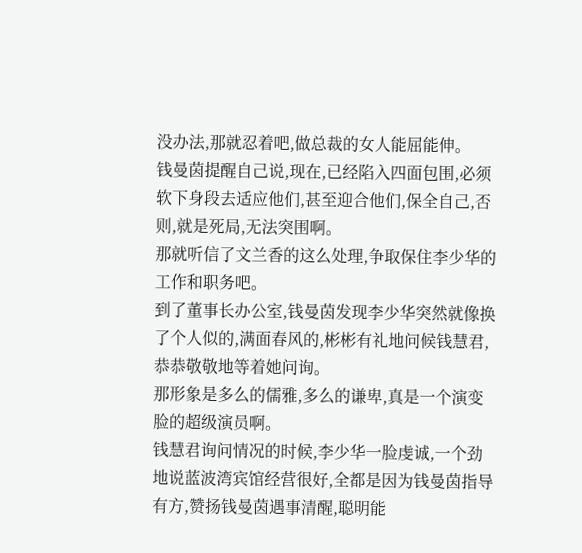没办法,那就忍着吧,做总裁的女人能屈能伸。
钱曼茵提醒自己说,现在,已经陷入四面包围,必须软下身段去适应他们,甚至迎合他们,保全自己,否则,就是死局,无法突围啊。
那就听信了文兰香的这么处理,争取保住李少华的工作和职务吧。
到了董事长办公室,钱曼茵发现李少华突然就像换了个人似的,满面春风的,彬彬有礼地问候钱慧君,恭恭敬敬地等着她问询。
那形象是多么的儒雅,多么的谦卑,真是一个演变脸的超级演员啊。
钱慧君询问情况的时候,李少华一脸虔诚,一个劲地说蓝波湾宾馆经营很好,全都是因为钱曼茵指导有方,赞扬钱曼茵遇事清醒,聪明能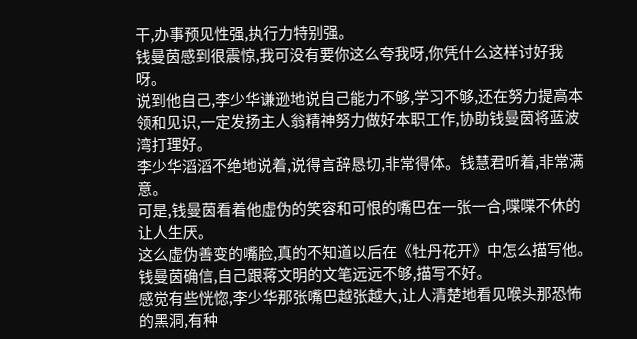干,办事预见性强,执行力特别强。
钱曼茵感到很震惊,我可没有要你这么夸我呀,你凭什么这样讨好我呀。
说到他自己,李少华谦逊地说自己能力不够,学习不够,还在努力提高本领和见识,一定发扬主人翁精神努力做好本职工作,协助钱曼茵将蓝波湾打理好。
李少华滔滔不绝地说着,说得言辞恳切,非常得体。钱慧君听着,非常满意。
可是,钱曼茵看着他虚伪的笑容和可恨的嘴巴在一张一合,喋喋不休的让人生厌。
这么虚伪善变的嘴脸,真的不知道以后在《牡丹花开》中怎么描写他。钱曼茵确信,自己跟蒋文明的文笔远远不够,描写不好。
感觉有些恍惚,李少华那张嘴巴越张越大,让人清楚地看见喉头那恐怖的黑洞,有种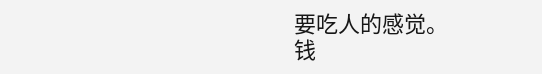要吃人的感觉。
钱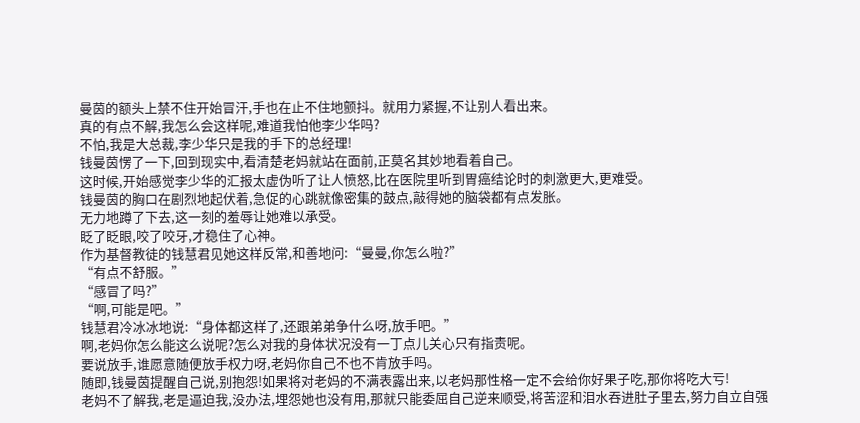曼茵的额头上禁不住开始冒汗,手也在止不住地颤抖。就用力紧握,不让别人看出来。
真的有点不解,我怎么会这样呢,难道我怕他李少华吗?
不怕,我是大总裁,李少华只是我的手下的总经理!
钱曼茵愣了一下,回到现实中,看清楚老妈就站在面前,正莫名其妙地看着自己。
这时候,开始感觉李少华的汇报太虚伪听了让人愤怒,比在医院里听到胃癌结论时的刺激更大,更难受。
钱曼茵的胸口在剧烈地起伏着,急促的心跳就像密集的鼓点,敲得她的脑袋都有点发胀。
无力地蹲了下去,这一刻的羞辱让她难以承受。
眨了眨眼,咬了咬牙,才稳住了心神。
作为基督教徒的钱慧君见她这样反常,和善地问:“曼曼,你怎么啦?”
“有点不舒服。”
“感冒了吗?”
“啊,可能是吧。”
钱慧君冷冰冰地说:“身体都这样了,还跟弟弟争什么呀,放手吧。”
啊,老妈你怎么能这么说呢?怎么对我的身体状况没有一丁点儿关心只有指责呢。
要说放手,谁愿意随便放手权力呀,老妈你自己不也不肯放手吗。
随即,钱曼茵提醒自己说,别抱怨!如果将对老妈的不满表露出来,以老妈那性格一定不会给你好果子吃,那你将吃大亏!
老妈不了解我,老是逼迫我,没办法,埋怨她也没有用,那就只能委屈自己逆来顺受,将苦涩和泪水吞进肚子里去,努力自立自强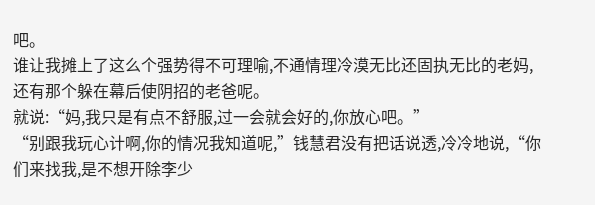吧。
谁让我摊上了这么个强势得不可理喻,不通情理冷漠无比还固执无比的老妈,还有那个躲在幕后使阴招的老爸呢。
就说:“妈,我只是有点不舒服,过一会就会好的,你放心吧。”
“别跟我玩心计啊,你的情况我知道呢,”钱慧君没有把话说透,冷冷地说,“你们来找我,是不想开除李少